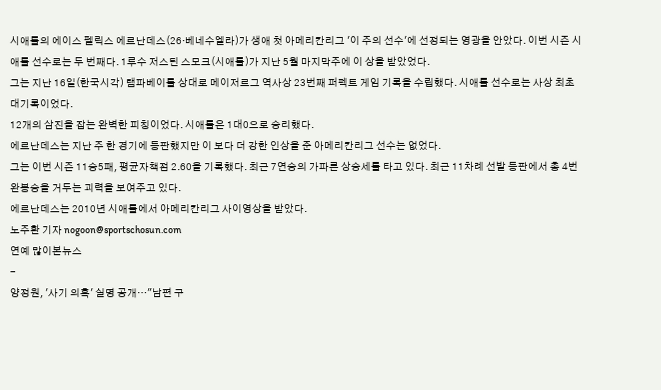시애틀의 에이스 펠릭스 에르난데스(26·베네수엘라)가 생애 첫 아메리칸리그 '이 주의 선수'에 선정되는 영광을 안았다. 이번 시즌 시애틀 선수로는 두 번째다. 1루수 저스틴 스모크(시애틀)가 지난 5월 마지막주에 이 상을 받았었다.
그는 지난 16일(한국시각) 탬파베이를 상대로 메이저르그 역사상 23번째 퍼펙트 게임 기록을 수립했다. 시애틀 선수로는 사상 최초 대기록이었다.
12개의 삼진을 잡는 완벽한 피칭이었다. 시애틀은 1대0으로 승리했다.
에르난데스는 지난 주 한 경기에 등판했지만 이 보다 더 강한 인상을 준 아메리칸리그 선수는 없었다.
그는 이번 시즌 11승5패, 평균자책점 2.60을 기록했다. 최근 7연승의 가파른 상승세를 타고 있다. 최근 11차례 선발 등판에서 총 4번 완봉승을 거두는 괴력을 보여주고 있다.
에르난데스는 2010년 시애틀에서 아메리칸리그 사이영상을 받았다.
노주환 기자 nogoon@sportschosun.com
연예 많이본뉴스
-
양정원, '사기 의혹' 실명 공개…"남편 구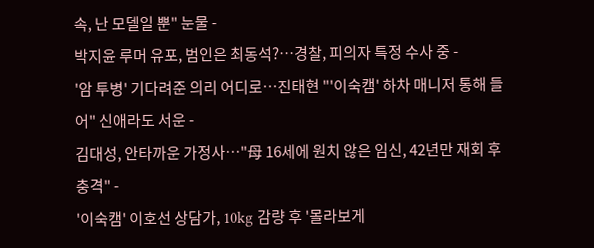속, 난 모델일 뿐" 눈물 -
박지윤 루머 유포, 범인은 최동석?…경찰, 피의자 특정 수사 중 -
'암 투병' 기다려준 의리 어디로…진태현 "'이숙캠' 하차 매니저 통해 들어" 신애라도 서운 -
김대성, 안타까운 가정사…"母 16세에 원치 않은 임신, 42년만 재회 후 충격" -
'이숙캠' 이호선 상담가, 10kg 감량 후 '몰라보게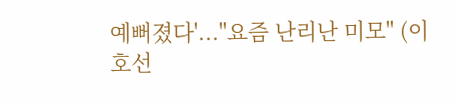예뻐졌다'..."요즘 난리난 미모" (이호선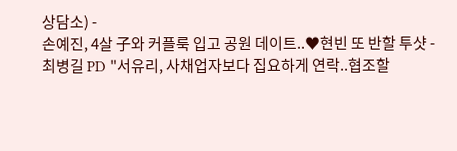상담소) -
손예진, 4살 子와 커플룩 입고 공원 데이트..♥현빈 또 반할 투샷 -
최병길 PD "서유리, 사채업자보다 집요하게 연락..협조할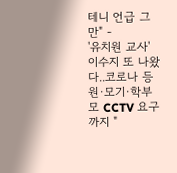테니 언급 그만" -
'유치원 교사' 이수지 또 나왔다..코로나 등원·모기·학부모 CCTV 요구까지 "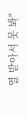열 받아서 못 봐"